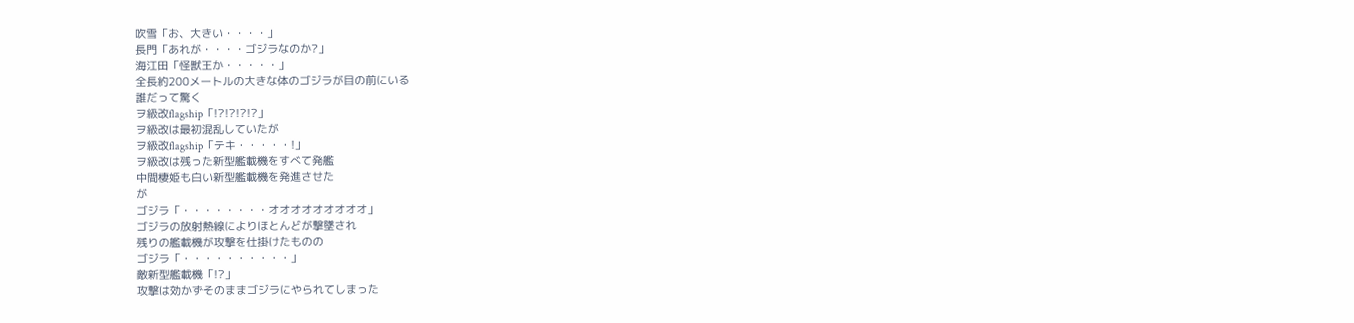吹雪「お、大きい・・・・」
長門「あれが・・・・ゴジラなのか?」
海江田「怪獣王か・・・・・」
全長約200メートルの大きな体のゴジラが目の前にいる
誰だって驚く
ヲ級改flagship「!?!?!?!?」
ヲ級改は最初混乱していたが
ヲ級改flagship「テキ・・・・・!」
ヲ級改は残った新型艦載機をすべて発艦
中間棲姫も白い新型艦載機を発進させた
が
ゴジラ「・・・・・・・・オオオオオオオオオ」
ゴジラの放射熱線によりほとんどが撃墜され
残りの艦載機が攻撃を仕掛けたものの
ゴジラ「・・・・・・・・・・」
敵新型艦載機「!?」
攻撃は効かずそのままゴジラにやられてしまった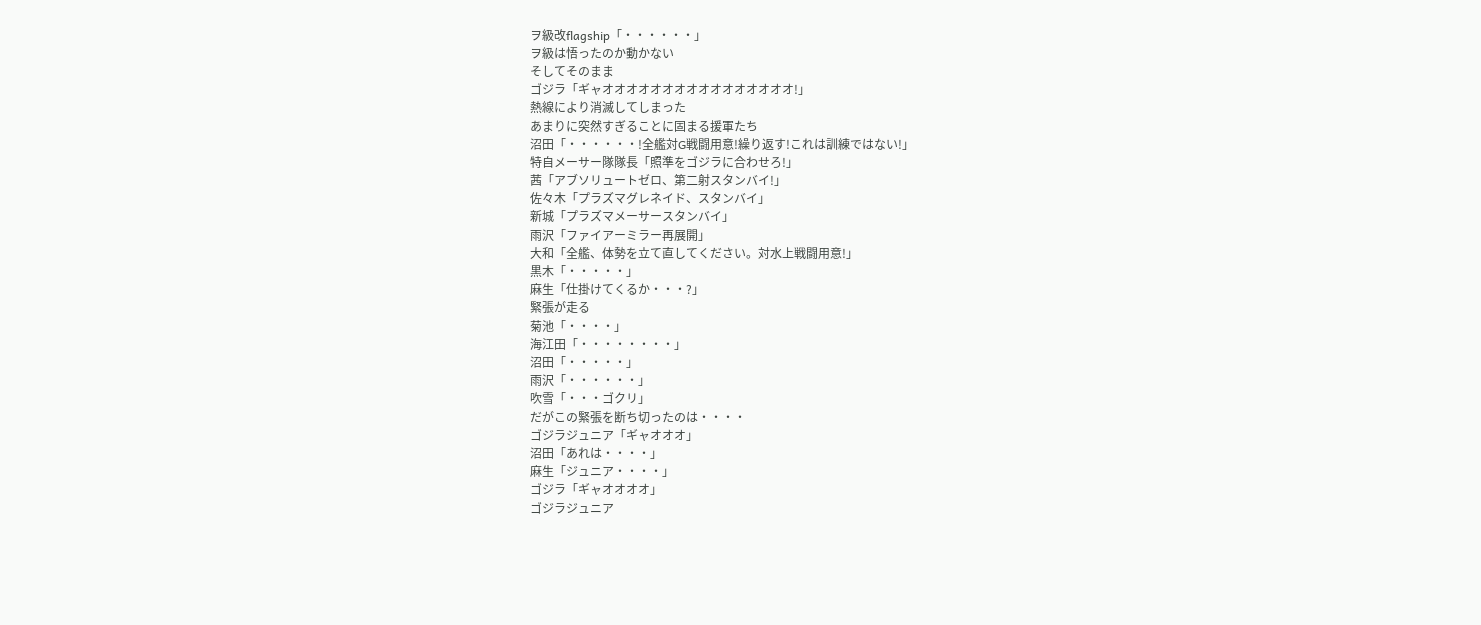ヲ級改flagship「・・・・・・」
ヲ級は悟ったのか動かない
そしてそのまま
ゴジラ「ギャオオオオオオオオオオオオオオオオ!」
熱線により消滅してしまった
あまりに突然すぎることに固まる援軍たち
沼田「・・・・・・!全艦対G戦闘用意!繰り返す!これは訓練ではない!」
特自メーサー隊隊長「照準をゴジラに合わせろ!」
茜「アブソリュートゼロ、第二射スタンバイ!」
佐々木「プラズマグレネイド、スタンバイ」
新城「プラズマメーサースタンバイ」
雨沢「ファイアーミラー再展開」
大和「全艦、体勢を立て直してください。対水上戦闘用意!」
黒木「・・・・・」
麻生「仕掛けてくるか・・・?」
緊張が走る
菊池「・・・・」
海江田「・・・・・・・・」
沼田「・・・・・」
雨沢「・・・・・・」
吹雪「・・・ゴクリ」
だがこの緊張を断ち切ったのは・・・・
ゴジラジュニア「ギャオオオ」
沼田「あれは・・・・」
麻生「ジュニア・・・・」
ゴジラ「ギャオオオオ」
ゴジラジュニア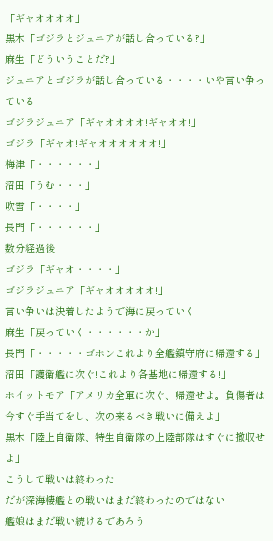「ギャオオオオ」
黒木「ゴジラとジュニアが話し合っている?」
麻生「どういうことだ?」
ジュニアとゴジラが話し合っている・・・・いや言い争っている
ゴジラジュニア「ギャオオオオ!ギャオオ!」
ゴジラ「ギャオ!ギャオオオオオオ!」
梅津「・・・・・・」
沼田「うむ・・・」
吹雪「・・・・」
長門「・・・・・・」
数分経過後
ゴジラ「ギャオ・・・・」
ゴジラジュニア「ギャオオオオオ!」
言い争いは決着したようで海に戻っていく
麻生「戻っていく・・・・・・か」
長門「・・・・・ゴホンこれより全艦鎮守府に帰還する」
沼田「護衛艦に次ぐ!これより各基地に帰還する!」
ホイットモア「アメリカ全軍に次ぐ、帰還せよ。負傷者は今すぐ手当てをし、次の来るべき戦いに備えよ」
黒木「陸上自衛隊、特生自衛隊の上陸部隊はすぐに撤収せよ」
こうして戦いは終わった
だが深海棲艦との戦いはまだ終わったのではない
艦娘はまだ戦い続けるであろう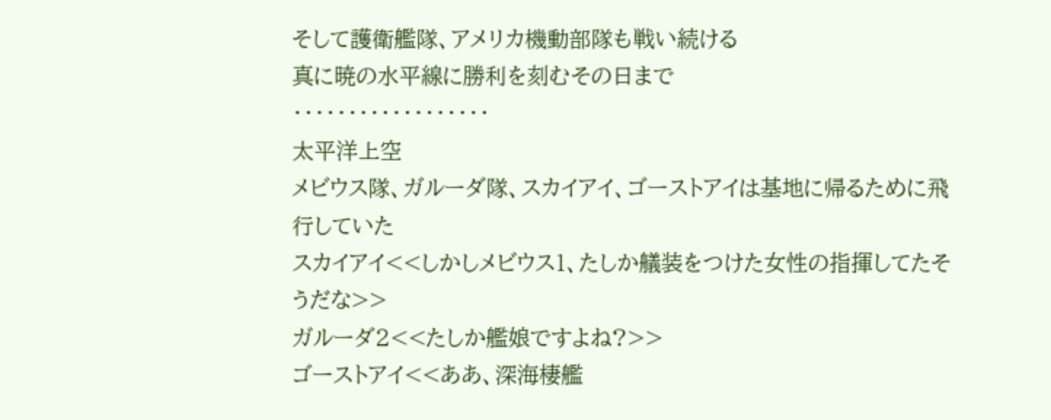そして護衛艦隊、アメリカ機動部隊も戦い続ける
真に暁の水平線に勝利を刻むその日まで
・・・・・・・・・・・・・・・・・・
太平洋上空
メビウス隊、ガルーダ隊、スカイアイ、ゴーストアイは基地に帰るために飛行していた
スカイアイ<<しかしメビウス1、たしか艤装をつけた女性の指揮してたそうだな>>
ガルーダ2<<たしか艦娘ですよね?>>
ゴーストアイ<<ああ、深海棲艦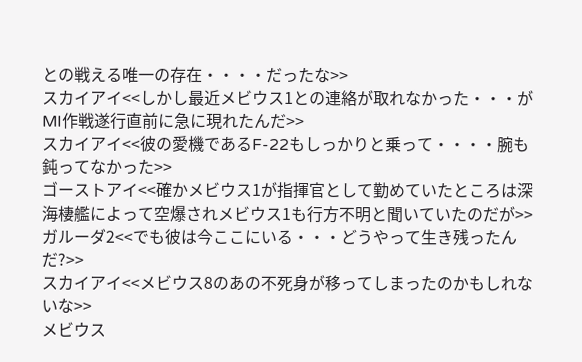との戦える唯一の存在・・・・だったな>>
スカイアイ<<しかし最近メビウス1との連絡が取れなかった・・・がMI作戦遂行直前に急に現れたんだ>>
スカイアイ<<彼の愛機であるF-22もしっかりと乗って・・・・腕も鈍ってなかった>>
ゴーストアイ<<確かメビウス1が指揮官として勤めていたところは深海棲艦によって空爆されメビウス1も行方不明と聞いていたのだが>>
ガルーダ2<<でも彼は今ここにいる・・・どうやって生き残ったんだ?>>
スカイアイ<<メビウス8のあの不死身が移ってしまったのかもしれないな>>
メビウス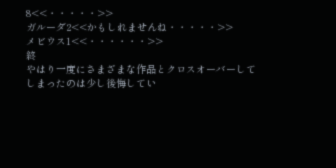8<<・・・・・>>
ガルーダ2<<かもしれませんね・・・・・>>
メビウス1<<・・・・・・>>
終
やはり一度にさまざまな作品とクロスオーバーしてしまったのは少し後悔してい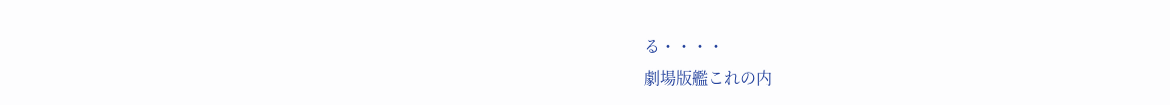る・・・・
劇場版艦これの内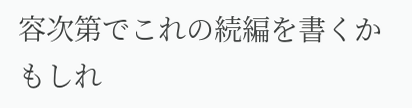容次第でこれの続編を書くかもしれ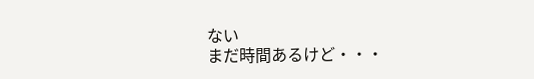ない
まだ時間あるけど・・・